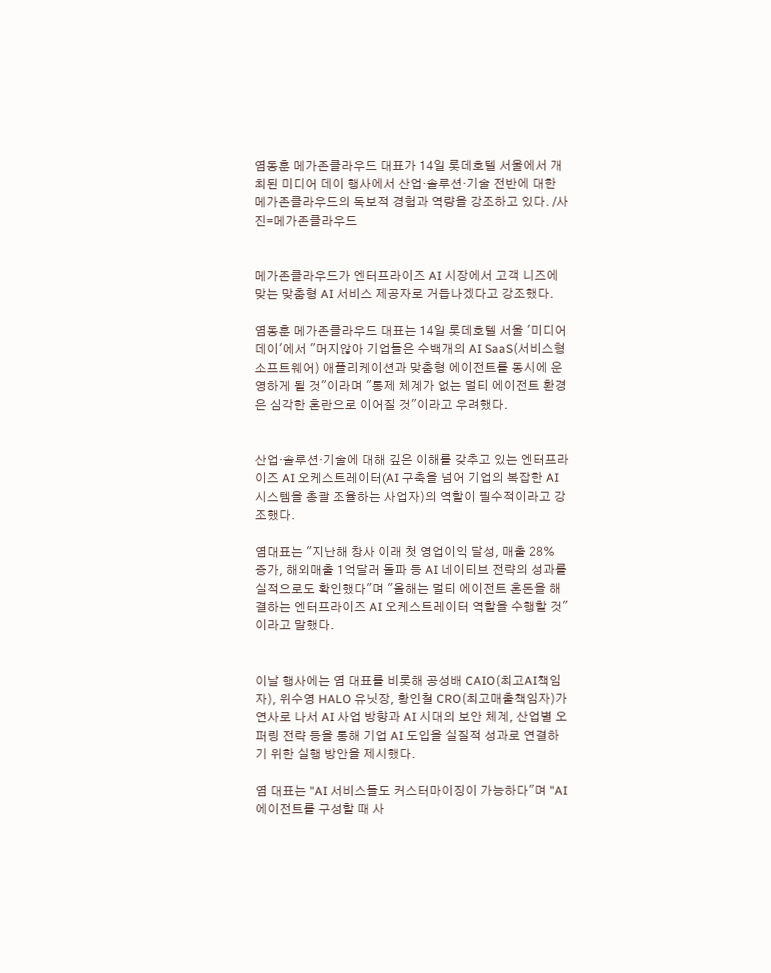염동훈 메가존클라우드 대표가 14일 롯데호텔 서울에서 개최된 미디어 데이 행사에서 산업·솔루션·기술 전반에 대한 메가존클라우드의 독보적 경험과 역량을 강조하고 있다. /사진=메가존클라우드


메가존클라우드가 엔터프라이즈 AI 시장에서 고객 니즈에 맞는 맞춤형 AI 서비스 제공자로 거듭나겠다고 강조했다.

염동훈 메가존클라우드 대표는 14일 롯데호텔 서울 '미디어 데이'에서 "머지않아 기업들은 수백개의 AI SaaS(서비스형 소프트웨어) 애플리케이션과 맞춤형 에이전트를 동시에 운영하게 될 것"이라며 "통제 체계가 없는 멀티 에이전트 환경은 심각한 혼란으로 이어질 것"이라고 우려했다.


산업·솔루션·기술에 대해 깊은 이해를 갖추고 있는 엔터프라이즈 AI 오케스트레이터(AI 구축을 넘어 기업의 복잡한 AI 시스템을 총괄 조율하는 사업자)의 역할이 필수적이라고 강조했다.

염대표는 "지난해 창사 이래 첫 영업이익 달성, 매출 28% 증가, 해외매출 1억달러 돌파 등 AI 네이티브 전략의 성과를 실적으로도 확인했다"며 "올해는 멀티 에이전트 혼돈을 해결하는 엔터프라이즈 AI 오케스트레이터 역할을 수행할 것"이라고 말했다.


이날 행사에는 염 대표를 비롯해 공성배 CAIO(최고AI책임자), 위수영 HALO 유닛장, 황인철 CRO(최고매출책임자)가 연사로 나서 AI 사업 방향과 AI 시대의 보안 체계, 산업별 오퍼링 전략 등을 통해 기업 AI 도입을 실질적 성과로 연결하기 위한 실행 방안을 제시했다.

염 대표는 "AI 서비스들도 커스터마이징이 가능하다"며 "AI 에이전트를 구성할 때 사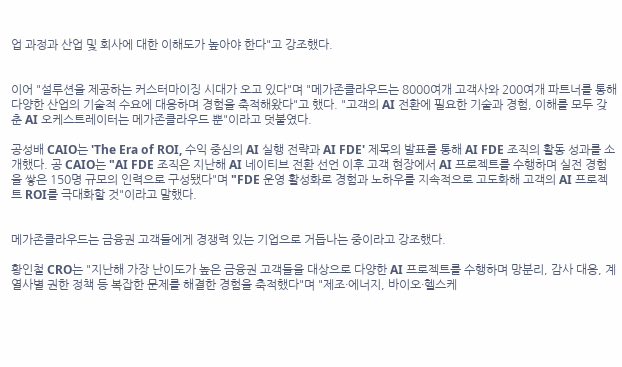업 과정과 산업 및 회사에 대한 이해도가 높아야 한다"고 강조했다.


이어 "설루션을 제공하는 커스터마이징 시대가 오고 있다"며 "메가존클라우드는 8000여개 고객사와 200여개 파트너를 통해 다양한 산업의 기술적 수요에 대응하며 경험을 축적해왔다"고 했다. "고객의 AI 전환에 필요한 기술과 경험, 이해를 모두 갖춘 AI 오케스트레이터는 메가존클라우드 뿐"이라고 덧붙였다.

공성배 CAIO는 'The Era of ROI, 수익 중심의 AI 실행 전략과 AI FDE' 제목의 발표를 통해 AI FDE 조직의 활동 성과를 소개했다. 공 CAIO는 "AI FDE 조직은 지난해 AI 네이티브 전환 선언 이후 고객 현장에서 AI 프로젝트를 수행하며 실전 경험을 쌓은 150명 규모의 인력으로 구성됐다"며 "FDE 운영 활성화로 경험과 노하우를 지속적으로 고도화해 고객의 AI 프로젝트 ROI를 극대화할 것"이라고 말했다.


메가존클라우드는 금융권 고객들에게 경쟁력 있는 기업으로 거듭나는 중이라고 강조했다.

황인철 CRO는 "지난해 가장 난이도가 높은 금융권 고객들을 대상으로 다양한 AI 프로젝트를 수행하며 망분리, 감사 대응, 계열사별 권한 정책 등 복잡한 문제를 해결한 경험을 축적했다"며 "제조·에너지, 바이오·헬스케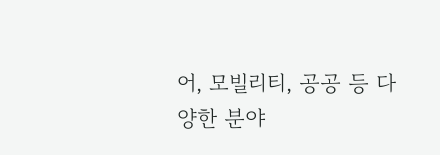어, 모빌리티, 공공 등 다양한 분야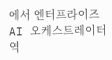에서 엔터프라이즈 AI 오케스트레이터 역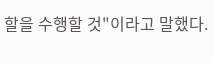할을 수행할 것"이라고 말했다.